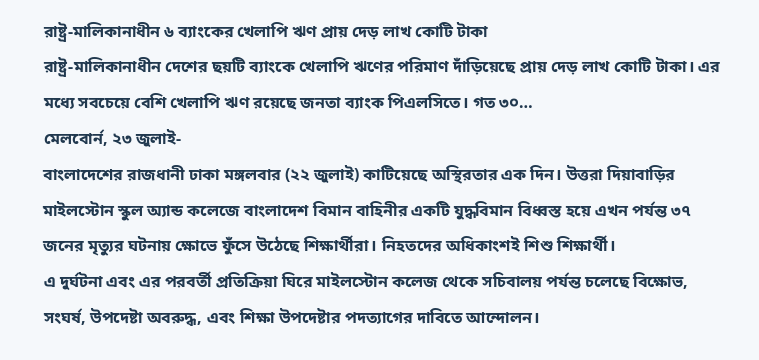রাষ্ট্র-মালিকানাধীন ৬ ব্যাংকের খেলাপি ঋণ প্রায় দেড় লাখ কোটি টাকা
রাষ্ট্র-মালিকানাধীন দেশের ছয়টি ব্যাংকে খেলাপি ঋণের পরিমাণ দাঁড়িয়েছে প্রায় দেড় লাখ কোটি টাকা। এর মধ্যে সবচেয়ে বেশি খেলাপি ঋণ রয়েছে জনতা ব্যাংক পিএলসিতে। গত ৩০…
মেলবোর্ন, ২৩ জুলাই-
বাংলাদেশের রাজধানী ঢাকা মঙ্গলবার (২২ জুলাই) কাটিয়েছে অস্থিরতার এক দিন। উত্তরা দিয়াবাড়ির মাইলস্টোন স্কুল অ্যান্ড কলেজে বাংলাদেশ বিমান বাহিনীর একটি যুদ্ধবিমান বিধ্বস্ত হয়ে এখন পর্যন্ত ৩৭ জনের মৃত্যুর ঘটনায় ক্ষোভে ফুঁসে উঠেছে শিক্ষার্থীরা। নিহতদের অধিকাংশই শিশু শিক্ষার্থী।
এ দুর্ঘটনা এবং এর পরবর্তী প্রতিক্রিয়া ঘিরে মাইলস্টোন কলেজ থেকে সচিবালয় পর্যন্ত চলেছে বিক্ষোভ, সংঘর্ষ, উপদেষ্টা অবরুদ্ধ, এবং শিক্ষা উপদেষ্টার পদত্যাগের দাবিতে আন্দোলন।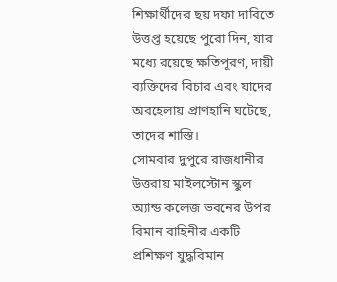শিক্ষার্থীদের ছয় দফা দাবিতে উত্তপ্ত হয়েছে পুরো দিন, যার মধ্যে রয়েছে ক্ষতিপূরণ, দায়ী ব্যক্তিদের বিচার এবং যাদের অবহেলায় প্রাণহানি ঘটেছে, তাদের শাস্তি।
সোমবার দুপুরে রাজধানীর উত্তরায় মাইলস্টোন স্কুল অ্যান্ড কলেজ ভবনের উপর বিমান বাহিনীর একটি প্রশিক্ষণ যুদ্ধবিমান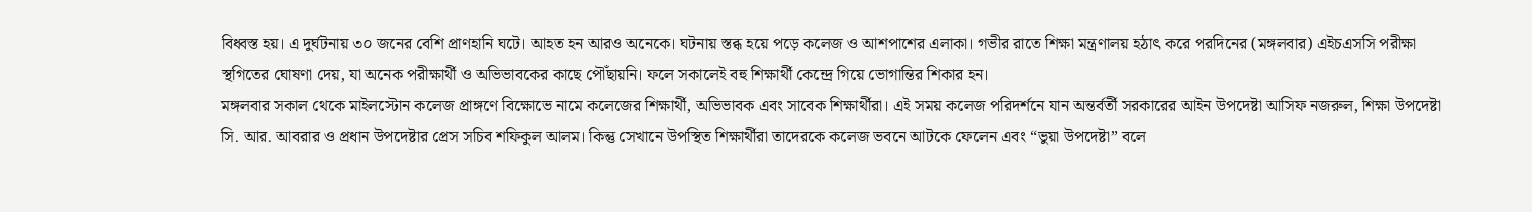বিধ্বস্ত হয়। এ দুর্ঘটনায় ৩০ জনের বেশি প্রাণহানি ঘটে। আহত হন আরও অনেকে। ঘটনায় স্তব্ধ হয়ে পড়ে কলেজ ও আশপাশের এলাকা। গভীর রাতে শিক্ষা মন্ত্রণালয় হঠাৎ করে পরদিনের (মঙ্গলবার) এইচএসসি পরীক্ষা স্থগিতের ঘোষণা দেয়, যা অনেক পরীক্ষার্থী ও অভিভাবকের কাছে পৌঁছায়নি। ফলে সকালেই বহু শিক্ষার্থী কেন্দ্রে গিয়ে ভোগান্তির শিকার হন।
মঙ্গলবার সকাল থেকে মাইলস্টোন কলেজ প্রাঙ্গণে বিক্ষোভে নামে কলেজের শিক্ষার্থী, অভিভাবক এবং সাবেক শিক্ষার্থীরা। এই সময় কলেজ পরিদর্শনে যান অন্তর্বর্তী সরকারের আইন উপদেষ্টা আসিফ নজরুল, শিক্ষা উপদেষ্টা সি. আর. আবরার ও প্রধান উপদেষ্টার প্রেস সচিব শফিকুল আলম। কিন্তু সেখানে উপস্থিত শিক্ষার্থীরা তাদেরকে কলেজ ভবনে আটকে ফেলেন এবং “ভুয়া উপদেষ্টা” বলে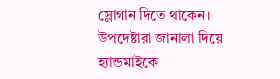স্লোগান দিতে থাকেন।
উপদেষ্টারা জানালা দিয়ে হ্যান্ডমাইকে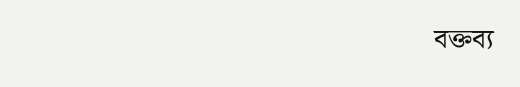বক্তব্য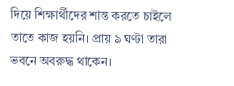দিয়ে শিক্ষার্থীদের শান্ত করতে চাইলে তাতে কাজ হয়নি। প্রায় ৯ ঘণ্টা তারা ভবনে অবরুদ্ধ থাকেন।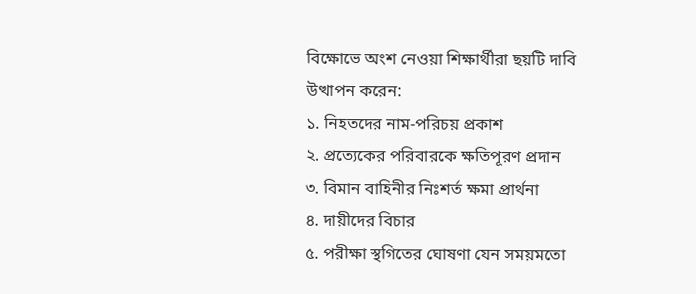বিক্ষোভে অংশ নেওয়া শিক্ষার্থীরা ছয়টি দাবি উত্থাপন করেন:
১. নিহতদের নাম-পরিচয় প্রকাশ
২. প্রত্যেকের পরিবারকে ক্ষতিপূরণ প্রদান
৩. বিমান বাহিনীর নিঃশর্ত ক্ষমা প্রার্থনা
৪. দায়ীদের বিচার
৫. পরীক্ষা স্থগিতের ঘোষণা যেন সময়মতো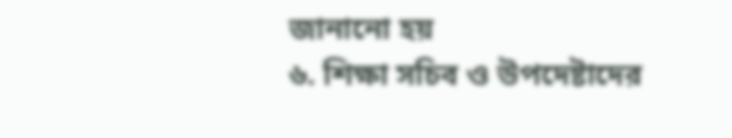জানানো হয়
৬. শিক্ষা সচিব ও উপদেষ্টাদের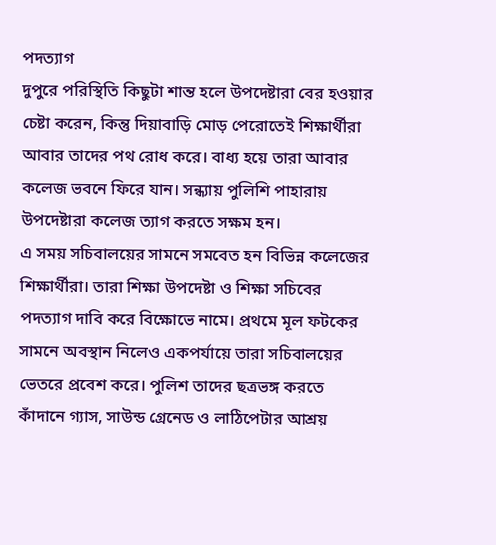পদত্যাগ
দুপুরে পরিস্থিতি কিছুটা শান্ত হলে উপদেষ্টারা বের হওয়ার চেষ্টা করেন, কিন্তু দিয়াবাড়ি মোড় পেরোতেই শিক্ষার্থীরা আবার তাদের পথ রোধ করে। বাধ্য হয়ে তারা আবার কলেজ ভবনে ফিরে যান। সন্ধ্যায় পুলিশি পাহারায় উপদেষ্টারা কলেজ ত্যাগ করতে সক্ষম হন।
এ সময় সচিবালয়ের সামনে সমবেত হন বিভিন্ন কলেজের শিক্ষার্থীরা। তারা শিক্ষা উপদেষ্টা ও শিক্ষা সচিবের পদত্যাগ দাবি করে বিক্ষোভে নামে। প্রথমে মূল ফটকের সামনে অবস্থান নিলেও একপর্যায়ে তারা সচিবালয়ের ভেতরে প্রবেশ করে। পুলিশ তাদের ছত্রভঙ্গ করতে কাঁদানে গ্যাস, সাউন্ড গ্রেনেড ও লাঠিপেটার আশ্রয়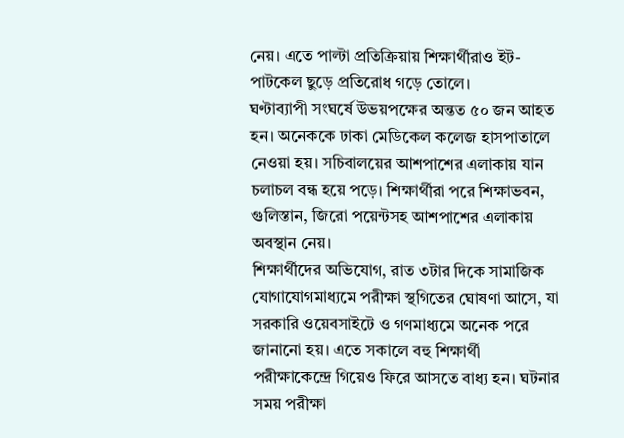নেয়। এতে পাল্টা প্রতিক্রিয়ায় শিক্ষার্থীরাও ইট-পাটকেল ছুড়ে প্রতিরোধ গড়ে তোলে।
ঘণ্টাব্যাপী সংঘর্ষে উভয়পক্ষের অন্তত ৫০ জন আহত হন। অনেককে ঢাকা মেডিকেল কলেজ হাসপাতালে নেওয়া হয়। সচিবালয়ের আশপাশের এলাকায় যান চলাচল বন্ধ হয়ে পড়ে। শিক্ষার্থীরা পরে শিক্ষাভবন, গুলিস্তান, জিরো পয়েন্টসহ আশপাশের এলাকায় অবস্থান নেয়।
শিক্ষার্থীদের অভিযোগ, রাত ৩টার দিকে সামাজিক যোগাযোগমাধ্যমে পরীক্ষা স্থগিতের ঘোষণা আসে, যা সরকারি ওয়েবসাইটে ও গণমাধ্যমে অনেক পরে জানানো হয়। এতে সকালে বহু শিক্ষার্থী পরীক্ষাকেন্দ্রে গিয়েও ফিরে আসতে বাধ্য হন। ঘটনার সময় পরীক্ষা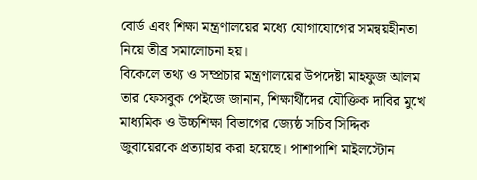বোর্ড এবং শিক্ষা মন্ত্রণালয়ের মধ্যে যোগাযোগের সমন্বয়হীনতা নিয়ে তীব্র সমালোচনা হয়।
বিকেলে তথ্য ও সম্প্রচার মন্ত্রণালয়ের উপদেষ্টা মাহফুজ আলম তার ফেসবুক পেইজে জানান, শিক্ষার্থীদের যৌক্তিক দাবির মুখে মাধ্যমিক ও উচ্চশিক্ষা বিভাগের জ্যেষ্ঠ সচিব সিদ্দিক জুবায়েরকে প্রত্যাহার করা হয়েছে। পাশাপাশি মাইলস্টোন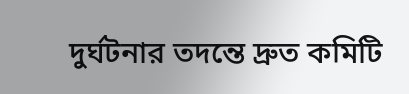দুর্ঘটনার তদন্তে দ্রুত কমিটি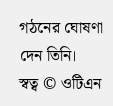গঠনের ঘোষণা দেন তিনি।
স্বত্ব © ওটিএন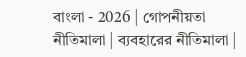বাংলা - 2026 | গোপনীয়তা নীতিমালা | ব্যবহারের নীতিমালা |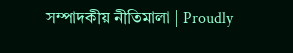সম্পাদকীয় নীতিমালা | Proudly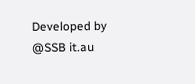Developed by @SSB it.au